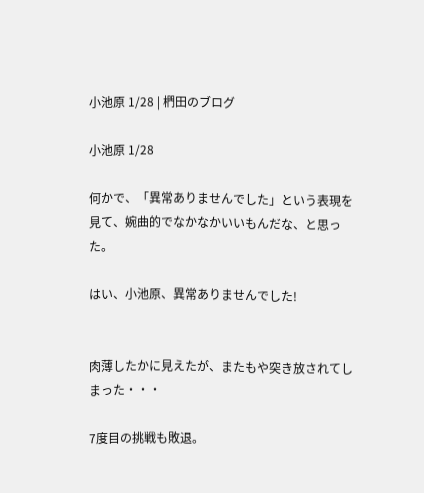小池原 1/28 | 椚田のブログ

小池原 1/28

何かで、「異常ありませんでした」という表現を見て、婉曲的でなかなかいいもんだな、と思った。

はい、小池原、異常ありませんでした!


肉薄したかに見えたが、またもや突き放されてしまった・・・

7度目の挑戦も敗退。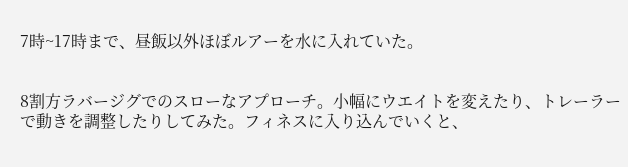7時~17時まで、昼飯以外ほぼルアーを水に入れていた。


8割方ラバージグでのスローなアプローチ。小幅にウエイトを変えたり、トレーラーで動きを調整したりしてみた。フィネスに入り込んでいくと、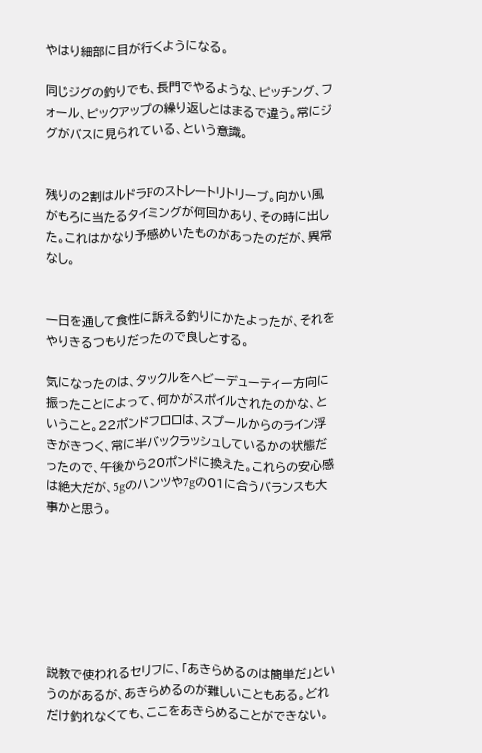やはり細部に目が行くようになる。

同じジグの釣りでも、長門でやるような、ピッチング、フォール、ピックアップの繰り返しとはまるで違う。常にジグがバスに見られている、という意識。


残りの2割はルドラFのストレートリトリーブ。向かい風がもろに当たるタイミングが何回かあり、その時に出した。これはかなり予感めいたものがあったのだが、異常なし。


一日を通して食性に訴える釣りにかたよったが、それをやりきるつもりだったので良しとする。

気になったのは、タックルをヘビーデューティー方向に振ったことによって、何かがスポイルされたのかな、ということ。22ポンドフロロは、スプールからのライン浮きがきつく、常に半バックラッシュしているかの状態だったので、午後から20ポンドに換えた。これらの安心感は絶大だが、5gのハンツや7gの01に合うバランスも大事かと思う。







説教で使われるセリフに、「あきらめるのは簡単だ」というのがあるが、あきらめるのが難しいこともある。どれだけ釣れなくても、ここをあきらめることができない。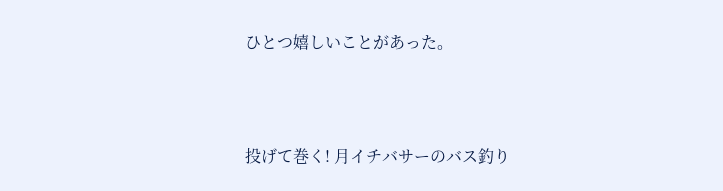ひとつ嬉しいことがあった。



投げて巻く! 月イチバサーのバス釣り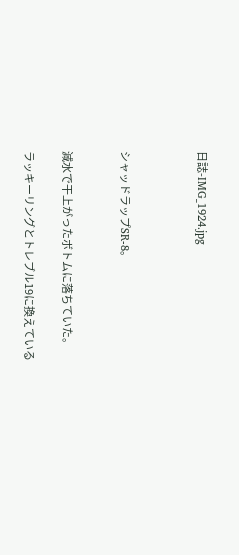日誌-IMG_1924.jpg



シャッドラップSR-8。


減水で干上がったボトムに落ちていた。

ラッキーリングとトレブル19に換えている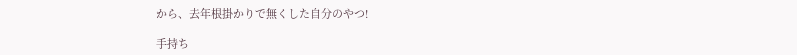から、去年根掛かりで無くした自分のやつ!

手持ち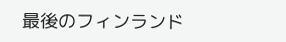最後のフィンランド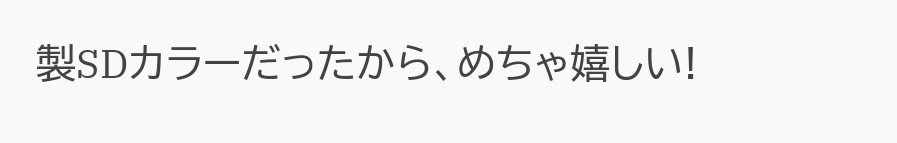製SDカラーだったから、めちゃ嬉しい!